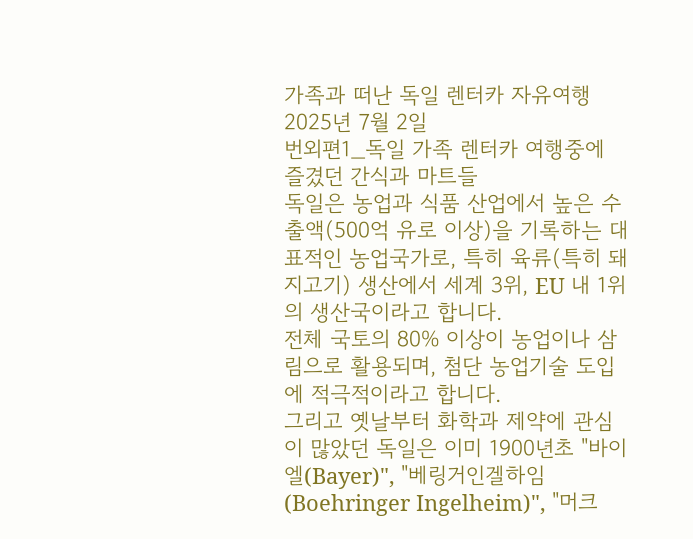가족과 떠난 독일 렌터카 자유여행
2025년 7월 2일
번외편1_독일 가족 렌터카 여행중에 즐겼던 간식과 마트들
독일은 농업과 식품 산업에서 높은 수출액(500억 유로 이상)을 기록하는 대표적인 농업국가로, 특히 육류(특히 돼지고기) 생산에서 세계 3위, EU 내 1위의 생산국이라고 합니다.
전체 국토의 80% 이상이 농업이나 삼림으로 활용되며, 첨단 농업기술 도입에 적극적이라고 합니다.
그리고 옛날부터 화학과 제약에 관심이 많았던 독일은 이미 1900년초 "바이엘(Bayer)", "베링거인겔하임(Boehringer Ingelheim)", "머크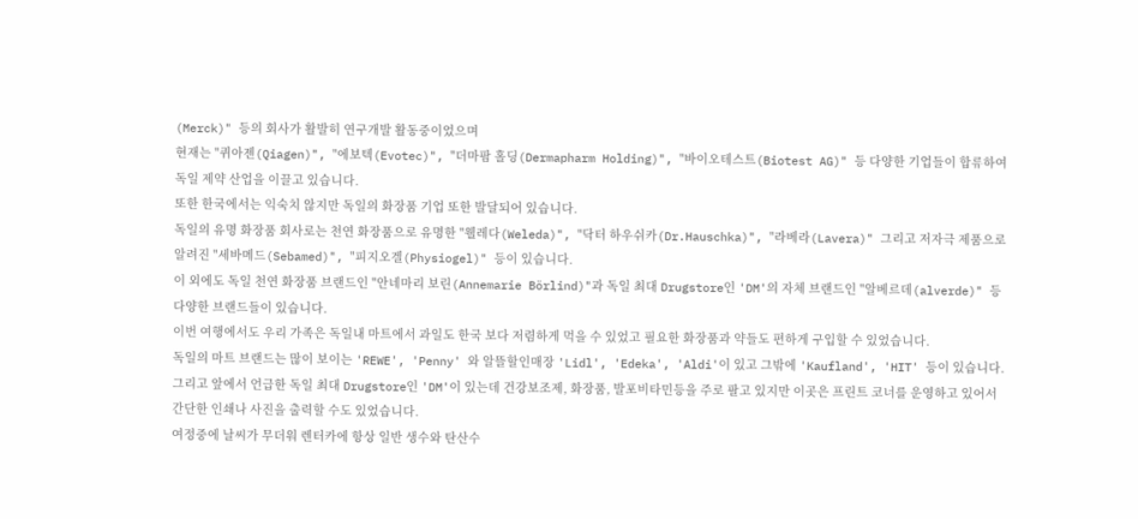(Merck)" 등의 회사가 활발히 연구개발 활동중이었으며
현재는 "퀴아젠(Qiagen)", "에보텍(Evotec)", "더마팜 홀딩(Dermapharm Holding)", "바이오테스트(Biotest AG)" 등 다양한 기업들이 합류하여 독일 제약 산업을 이끌고 있습니다.
또한 한국에서는 익숙치 않지만 독일의 화장품 기업 또한 발달되어 있습니다.
독일의 유명 화장품 회사로는 천연 화장품으로 유명한 "웰레다(Weleda)", "닥터 하우쉬카(Dr.Hauschka)", "라베라(Lavera)" 그리고 저자극 제품으로 알려진 "세바메드(Sebamed)", "피지오겔(Physiogel)" 등이 있습니다.
이 외에도 독일 천연 화장품 브랜드인 "안네마리 보린(Annemarie Börlind)"과 독일 최대 Drugstore인 'DM'의 자체 브랜드인 "알베르데(alverde)" 등 다양한 브랜드들이 있습니다.
이번 여행에서도 우리 가족은 독일내 마트에서 과일도 한국 보다 저렴하게 먹을 수 있었고 필요한 화장품과 약들도 편하게 구입할 수 있었습니다.
독일의 마트 브랜드는 많이 보이는 'REWE', 'Penny' 와 알뜰할인매장 'Lidl', 'Edeka', 'Aldi'이 있고 그밖에 'Kaufland', 'HIT' 등이 있습니다.
그리고 앞에서 언급한 독일 최대 Drugstore인 'DM'이 있는데 건강보조제, 화장품, 발포비타민등을 주로 팔고 있지만 이곳은 프린트 코너를 운영하고 있어서 간단한 인쇄나 사진을 출력할 수도 있었습니다.
여정중에 날씨가 무더워 렌터카에 항상 일반 생수와 탄산수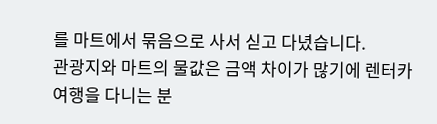를 마트에서 묶음으로 사서 싣고 다녔습니다.
관광지와 마트의 물값은 금액 차이가 많기에 렌터카 여행을 다니는 분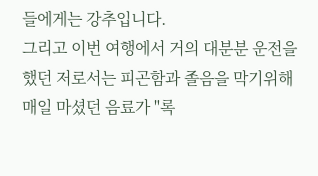들에게는 강추입니다.
그리고 이번 여행에서 거의 대분분 운전을 했던 저로서는 피곤함과 졸음을 막기위해 매일 마셨던 음료가 "록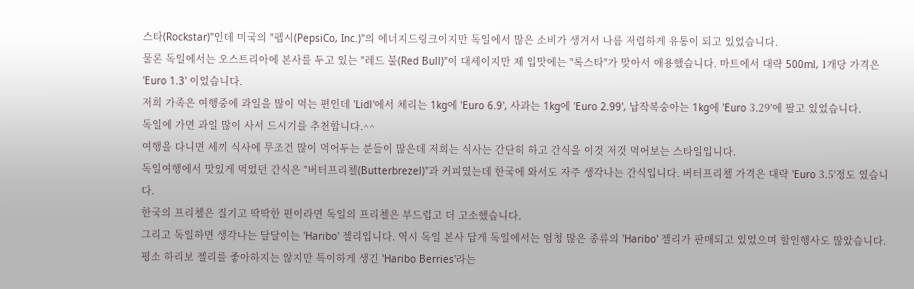스타(Rockstar)"인데 미국의 "펩시(PepsiCo, Inc.)"의 에너지드링크이지만 독일에서 많은 소비가 생겨서 나름 저렴하게 유통이 되고 있었습니다.
물론 독일에서는 오스트리아에 본사를 두고 있는 "레드 불(Red Bull)"이 대세이지만 제 입맛에는 "록스타"가 맞아서 애용했습니다. 마트에서 대략 500ml, 1개당 가격은 'Euro 1.3' 이었습니다.
저희 가족은 여행중에 과일을 많이 먹는 편인데 'Lidl'에서 체리는 1kg에 'Euro 6.9', 사과는 1kg에 'Euro 2.99', 납작복숭아는 1kg에 'Euro 3.29'에 팔고 있었습니다.
독일에 가면 과일 많이 사서 드시기를 추천합니다.^^
여행을 다니면 세끼 식사에 무조건 많이 먹어두는 분들이 많은데 저희는 식사는 간단히 하고 간식을 이것 저것 먹어보는 스타일입니다.
독일여행에서 맛있게 먹었던 간식은 "버터프리첼(Butterbrezel)"과 커피였는데 한국에 와서도 자주 생각나는 간식입니다. 버터프리첼 가격은 대략 'Euro 3.5'정도 였습니다.
한국의 프리첼은 질기고 딱딱한 편이라면 독일의 프리첼은 부드럽고 더 고소했습니다.
그리고 독일하면 생각나는 달달이는 'Haribo' 젤리입니다. 역시 독일 본사 답게 독일에서는 엄청 많은 종류의 'Haribo' 젤리가 판매되고 있었으며 할인행사도 많았습니다.
평소 하리보 젤리를 좋아하지는 않지만 특이하게 생긴 'Haribo Berries'라는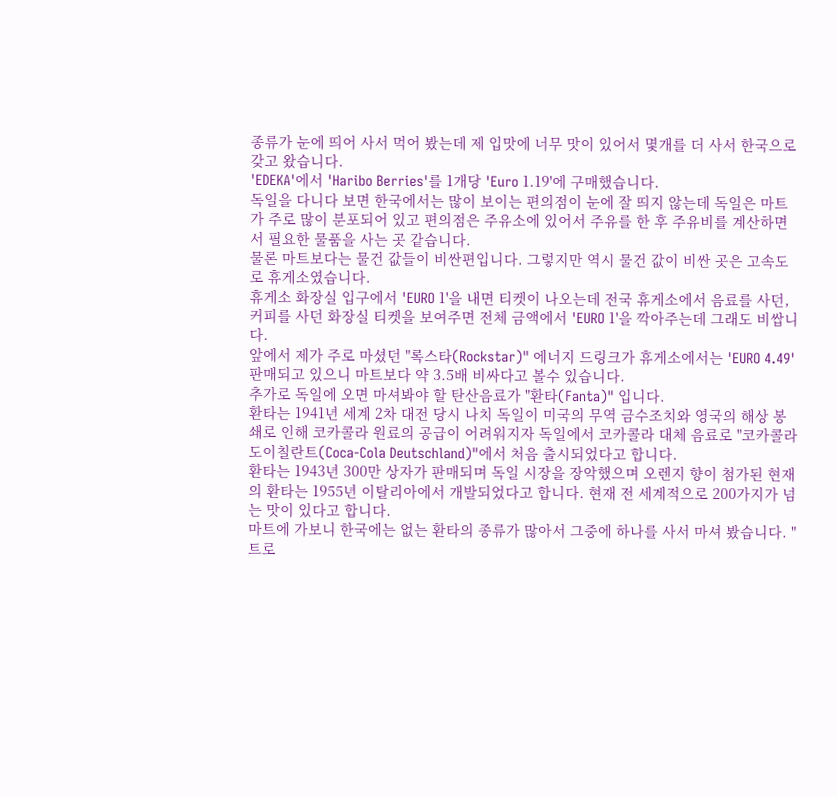종류가 눈에 띄어 사서 먹어 봤는데 제 입맛에 너무 맛이 있어서 몇개를 더 사서 한국으로 갖고 왔습니다.
'EDEKA'에서 'Haribo Berries'를 1개당 'Euro 1.19'에 구매했습니다.
독일을 다니다 보면 한국에서는 많이 보이는 편의점이 눈에 잘 띄지 않는데 독일은 마트가 주로 많이 분포되어 있고 편의점은 주유소에 있어서 주유를 한 후 주유비를 계산하면서 필요한 물품을 사는 곳 같습니다.
물론 마트보다는 물건 값들이 비싼편입니다. 그렇지만 역시 물건 값이 비싼 곳은 고속도로 휴게소였습니다.
휴게소 화장실 입구에서 'EURO 1'을 내면 티켓이 나오는데 전국 휴게소에서 음료를 사던, 커피를 사던 화장실 티켓을 보여주면 전체 금액에서 'EURO 1'을 깍아주는데 그래도 비쌉니다.
앞에서 제가 주로 마셨던 "록스타(Rockstar)" 에너지 드링크가 휴게소에서는 'EURO 4.49' 판매되고 있으니 마트보다 약 3.5배 비싸다고 볼수 있습니다.
추가로 독일에 오면 마셔봐야 할 탄산음료가 "환타(Fanta)" 입니다.
환타는 1941년 세계 2차 대전 당시 나치 독일이 미국의 무역 금수조치와 영국의 해상 봉쇄로 인해 코카콜라 원료의 공급이 어려워지자 독일에서 코카콜라 대체 음료로 "코카콜라 도이칠란트(Coca-Cola Deutschland)"에서 처음 출시되었다고 합니다.
환타는 1943년 300만 상자가 판매되며 독일 시장을 장악했으며 오렌지 향이 첨가된 현재의 환타는 1955년 이탈리아에서 개발되었다고 합니다. 현재 전 세계적으로 200가지가 넘는 맛이 있다고 합니다.
마트에 가보니 한국에는 없는 환타의 종류가 많아서 그중에 하나를 사서 마셔 봤습니다. "트로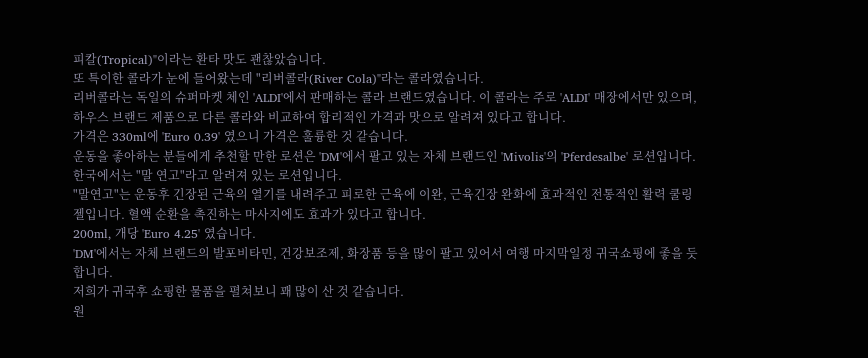피칼(Tropical)"이라는 환타 맛도 괜찮았습니다.
또 특이한 콜라가 눈에 들어왔는데 "리버콜라(River Cola)"라는 콜라였습니다.
리버콜라는 독일의 슈퍼마켓 체인 'ALDI'에서 판매하는 콜라 브랜드였습니다. 이 콜라는 주로 'ALDI' 매장에서만 있으며, 하우스 브랜드 제품으로 다른 콜라와 비교하여 합리적인 가격과 맛으로 알려져 있다고 합니다.
가격은 330ml에 'Euro 0.39' 였으니 가격은 훌륭한 것 같습니다.
운동을 좋아하는 분들에게 추천할 만한 로션은 'DM'에서 팔고 있는 자체 브랜드인 'Mivolis'의 'Pferdesalbe' 로션입니다. 한국에서는 "말 연고"라고 알려져 있는 로션입니다.
"말연고"는 운동후 긴장된 근육의 열기를 내려주고 피로한 근육에 이완, 근육긴장 완화에 효과적인 전통적인 활력 쿨링 젤입니다. 혈액 순환을 촉진하는 마사지에도 효과가 있다고 합니다.
200ml, 개당 'Euro 4.25' 였습니다.
'DM'에서는 자체 브랜드의 발포비타민, 건강보조제, 화장품 등을 많이 팔고 있어서 여행 마지막일정 귀국쇼핑에 좋을 듯합니다.
저희가 귀국후 쇼핑한 물품을 펼쳐보니 꽤 많이 산 것 같습니다.
원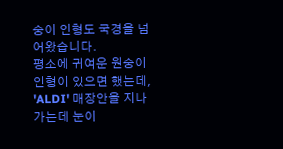숭이 인형도 국경을 넘어왔습니다.
평소에 귀여운 원숭이 인형이 있으면 했는데, 'ALDI' 매장안을 지나가는데 눈이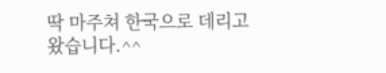딱 마주쳐 한국으로 데리고 왔습니다.^^